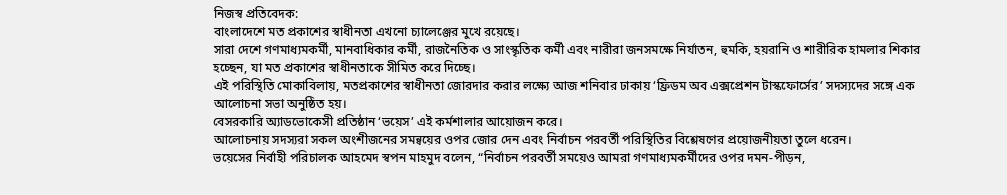নিজস্ব প্রতিবেদক:
বাংলাদেশে মত প্রকাশের স্বাধীনতা এখনো চ্যালেঞ্জের মুখে রয়েছে।
সারা দেশে গণমাধ্যমকর্মী, মানবাধিকার কর্মী, রাজনৈতিক ও সাংস্কৃতিক কর্মী এবং নারীরা জনসমক্ষে নির্যাতন, হুমকি, হয়রানি ও শারীরিক হামলার শিকার হচ্ছেন, যা মত প্রকাশের স্বাধীনতাকে সীমিত করে দিচ্ছে।
এই পরিস্থিতি মোকাবিলায়, মতপ্রকাশের স্বাধীনতা জোরদার করার লক্ষ্যে আজ শনিবার ঢাকায় ‘ফ্রিডম অব এক্সপ্রেশন টাস্কফোর্সের’ সদস্যদের সঙ্গে এক আলোচনা সভা অনুষ্ঠিত হয়।
বেসরকারি অ্যাডভোকেসী প্রতিষ্ঠান ‘ভয়েস’ এই কর্মশালার আয়োজন করে।
আলোচনায় সদস্যরা সকল অংশীজনের সমন্বয়ের ওপর জোর দেন এবং নির্বাচন পরবর্তী পরিস্থিতির বিশ্লেষণের প্রয়োজনীয়তা তুলে ধরেন।
ভয়েসের নির্বাহী পরিচালক আহমেদ স্বপন মাহমুদ বলেন, “নির্বাচন পরবর্তী সময়েও আমরা গণমাধ্যমকর্মীদের ওপর দমন-পীড়ন,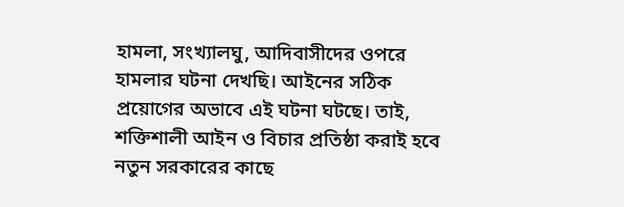হামলা, সংখ্যালঘু, আদিবাসীদের ওপরে হামলার ঘটনা দেখছি। আইনের সঠিক প্রয়োগের অভাবে এই ঘটনা ঘটছে। তাই, শক্তিশালী আইন ও বিচার প্রতিষ্ঠা করাই হবে নতুন সরকারের কাছে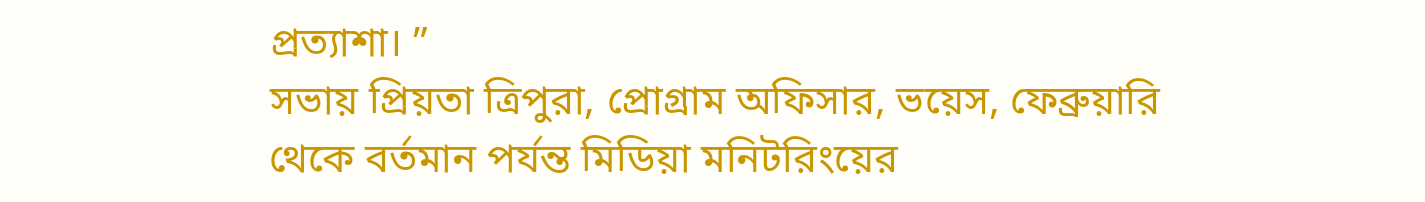প্রত্যাশা। ”
সভায় প্রিয়তা ত্রিপুরা, প্রোগ্রাম অফিসার, ভয়েস, ফেব্রুয়ারি থেকে বর্তমান পর্যন্ত মিডিয়া মনিটরিংয়ের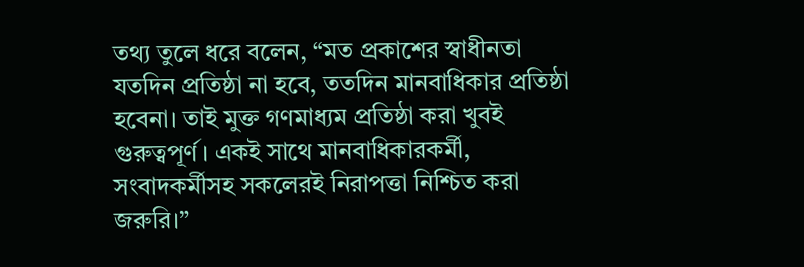তথ্য তুলে ধরে বলেন, “মত প্রকাশের স্বাধীনতা যতদিন প্রতিষ্ঠা না হবে, ততদিন মানবাধিকার প্রতিষ্ঠা হবেনা। তাই মুক্ত গণমাধ্যম প্রতিষ্ঠা করা খুবই গুরুত্বপূর্ণ। একই সাথে মানবাধিকারকর্মী, সংবাদকর্মীসহ সকলেরই নিরাপত্তা নিশ্চিত করা জরুরি।”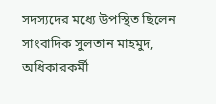সদস্যদের মধ্যে উপস্থিত ছিলেন সাংবাদিক সুলতান মাহমুদ, অধিকারকর্মী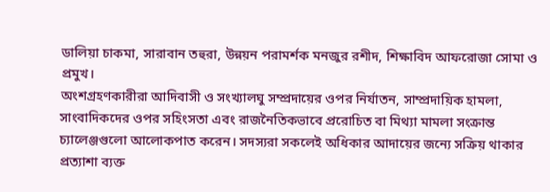ডালিয়া চাকমা, সারাবান তহুরা, উন্নয়ন পরামর্শক মনজুর রশীদ, শিক্ষাবিদ আফরোজা সোমা ও প্রমুখ।
অংশগ্রহণকারীরা আদিবাসী ও সংখ্যালঘু সম্প্রদায়ের ওপর নির্যাতন, সাম্প্রদায়িক হামলা, সাংবাদিকদের ওপর সহিংসতা এবং রাজনৈতিকভাবে প্ররোচিত বা মিথ্যা মামলা সংক্রান্ত চ্যালেঞ্জগুলো আলোকপাত করেন। সদস্যরা সকলেই অধিকার আদায়ের জন্যে সক্রিয় থাকার প্রত্যাশা ব্যক্ত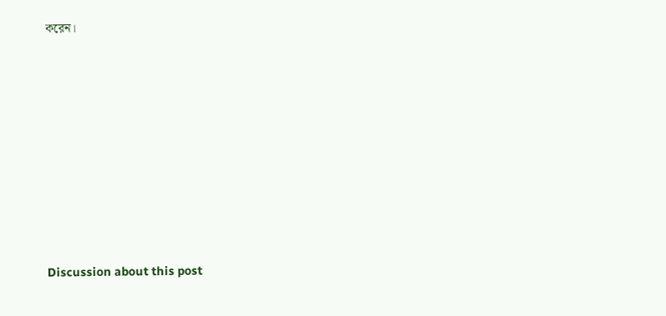করেন।










Discussion about this post